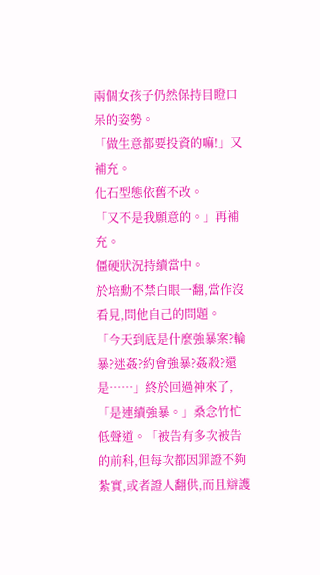兩個女孩子仍然保持目瞪口呆的姿勢。
「做生意都要投資的嘛!」又補充。
化石型態依舊不改。
「又不是我願意的。」再補充。
僵硬狀況持續當中。
於培勳不禁白眼一翻,當作沒看見,問他自己的問題。
「今天到底是什麼強暴案?輪暴?迷姦?約會強暴?姦殺?還是……」終於回過神來了,「是連續強暴。」桑念竹忙低聲道。「被告有多次被告的前科,但每次都因罪證不夠紮實,或者證人翻供,而且辯護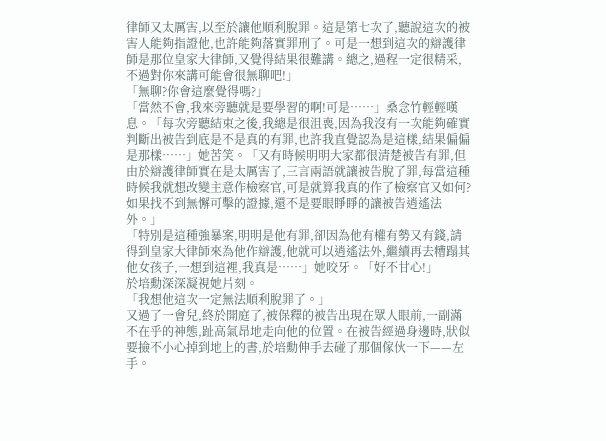律師又太厲害,以至於讓他順利脫罪。這是第七次了,聽說這次的被害人能夠指證他,也許能夠落實罪刑了。可是一想到這次的辯護律師是那位皇家大律師,又覺得結果很難講。總之,過程一定很精采,不過對你來講可能會很無聊吧!」
「無聊?你會這麼覺得嗎?」
「當然不會,我來旁聽就是要學習的啊!可是……」桑念竹輕輕嘆息。「每次旁聽結束之後,我總是很沮喪,因為我沒有一次能夠確實判斷出被告到底是不是真的有罪,也許我直覺認為是這樣,結果偏偏是那樣……」她苦笑。「又有時候明明大家都很清楚被告有罪,但由於辯護律師實在是太厲害了,三言兩語就讓被告脫了罪,每當這種時候我就想改變主意作檢察官,可是就算我真的作了檢察官又如何?如果找不到無懈可擊的證據,還不是要眼睜睜的讓被告逍遙法外。」
「特別是這種強暴案,明明是他有罪,卻因為他有權有勢又有錢,請得到皇家大律師來為他作辯護,他就可以逍遙法外,繼續再去糟蹋其他女孩子,一想到這裡,我真是……」她咬牙。「好不甘心!」
於培勳深深凝視她片刻。
「我想他這次一定無法順利脫罪了。」
又過了一會兒,終於開庭了,被保釋的被告出現在眾人眼前,一副滿不在乎的神態,趾高氣昂地走向他的位置。在被告經過身邊時,狀似要撿不小心掉到地上的書,於培勳伸手去碰了那個傢伙一下——左手。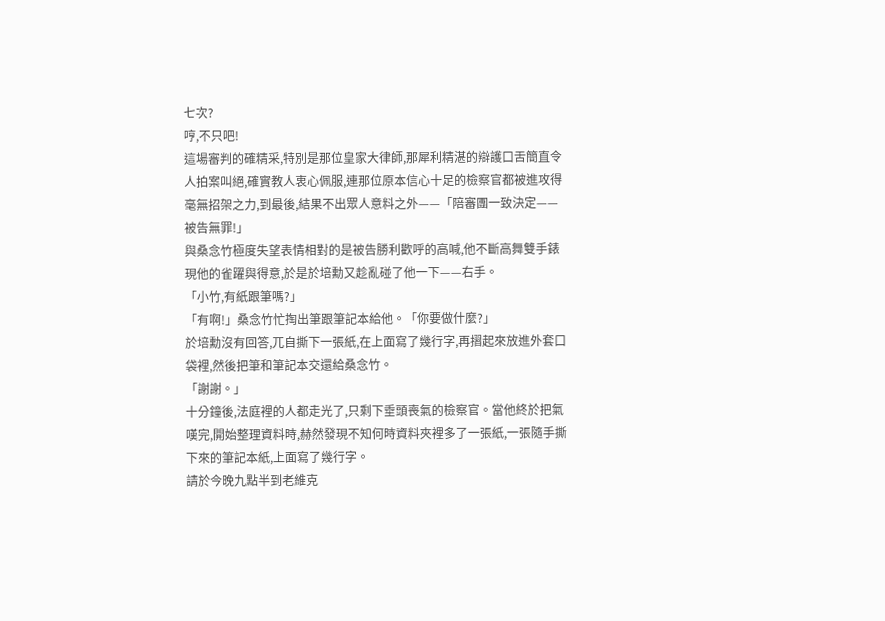七次?
哼,不只吧!
這場審判的確精采,特別是那位皇家大律師,那犀利精湛的辯護口舌簡直令人拍案叫絕,確實教人衷心佩服,連那位原本信心十足的檢察官都被進攻得毫無招架之力,到最後,結果不出眾人意料之外——「陪審團一致決定——被告無罪!」
與桑念竹極度失望表情相對的是被告勝利歡呼的高喊,他不斷高舞雙手錶現他的雀躍與得意,於是於培勳又趁亂碰了他一下——右手。
「小竹,有紙跟筆嗎?」
「有啊!」桑念竹忙掏出筆跟筆記本給他。「你要做什麼?」
於培勳沒有回答,兀自撕下一張紙,在上面寫了幾行字,再摺起來放進外套口袋裡,然後把筆和筆記本交還給桑念竹。
「謝謝。」
十分鐘後,法庭裡的人都走光了,只剩下垂頭喪氣的檢察官。當他終於把氣嘆完,開始整理資料時,赫然發現不知何時資料夾裡多了一張紙,一張隨手撕下來的筆記本紙,上面寫了幾行字。
請於今晚九點半到老維克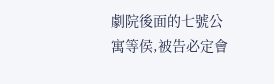劇院後面的七號公寓等侯,被告必定會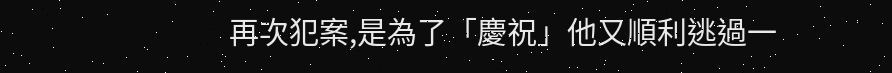再次犯案,是為了「慶祝」他又順利逃過一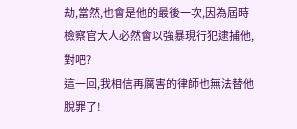劫,當然,也會是他的最後一次,因為屆時檢察官大人必然會以強暴現行犯逮捕他,對吧?
這一回,我相信再厲害的律師也無法替他脫罪了!